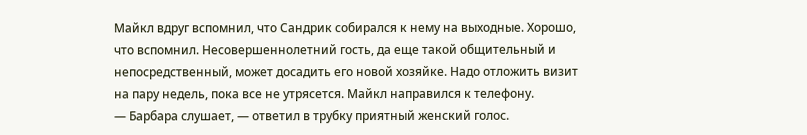Майкл вдруг вспомнил, что Сандрик собирался к нему на выходные. Хорошо, что вспомнил. Несовершеннолетний гость, да еще такой общительный и непосредственный, может досадить его новой хозяйке. Надо отложить визит на пару недель, пока все не утрясется. Майкл направился к телефону.
— Барбара слушает, — ответил в трубку приятный женский голос.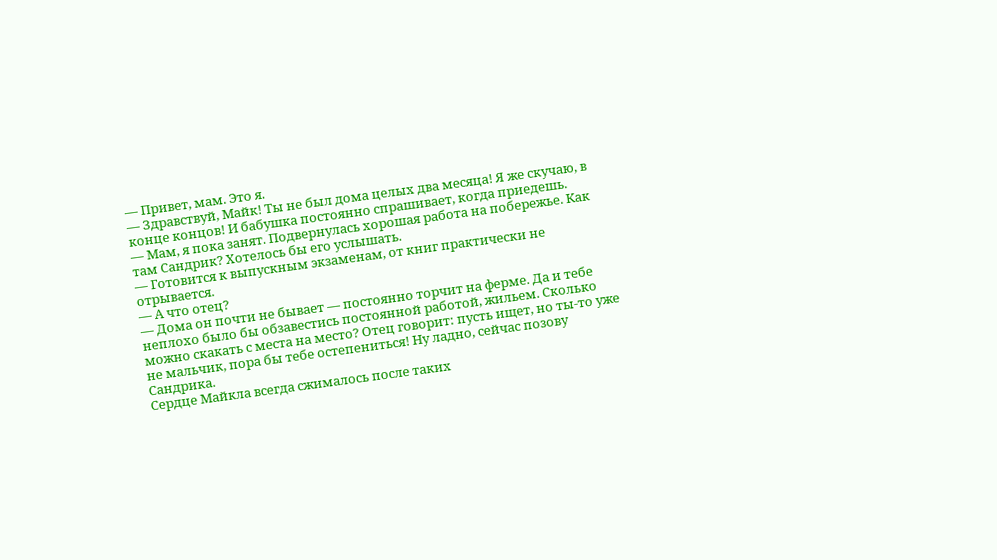— Привет, мам. Это я.
— Здравствуй, Майк! Ты не был дома целых два месяца! Я же скучаю, в конце концов! И бабушка постоянно спрашивает, когда приедешь.
— Мам, я пока занят. Подвернулась хорошая работа на побережье. Как там Сандрик? Хотелось бы его услышать.
— Готовится к выпускным экзаменам, от книг практически не отрывается.
— А что отец?
— Дома он почти не бывает — постоянно торчит на ферме. Да и тебе неплохо было бы обзавестись постоянной работой, жильем. Сколько можно скакать с места на место? Отец говорит: пусть ищет, но ты-то уже не мальчик, пора бы тебе остепениться! Ну ладно, сейчас позову Сандрика.
Сердце Майкла всегда сжималось после таких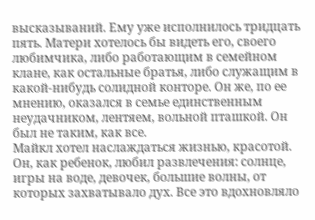высказываний. Ему уже исполнилось тридцать пять. Матери хотелось бы видеть его, своего любимчика, либо работающим в семейном клане, как остальные братья, либо служащим в какой-нибудь солидной конторе. Он же, по ее мнению, оказался в семье единственным неудачником, лентяем, вольной пташкой. Он был не таким, как все.
Майкл хотел наслаждаться жизнью, красотой. Он, как ребенок, любил развлечения: солнце, игры на воде, девочек, большие волны, от которых захватывало дух. Все это вдохновляло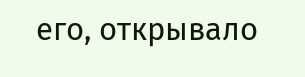его, открывало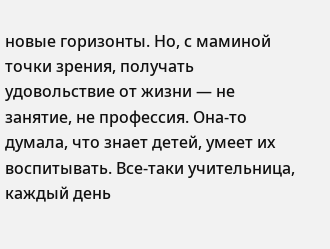новые горизонты. Но, с маминой точки зрения, получать удовольствие от жизни — не занятие, не профессия. Она-то думала, что знает детей, умеет их воспитывать. Все-таки учительница, каждый день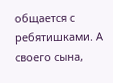общается с ребятишками. А своего сына,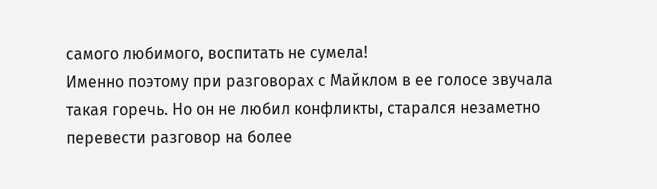самого любимого, воспитать не сумела!
Именно поэтому при разговорах с Майклом в ее голосе звучала такая горечь. Но он не любил конфликты, старался незаметно перевести разговор на более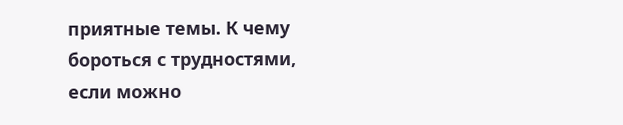приятные темы. К чему бороться с трудностями, если можно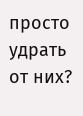просто удрать от них?